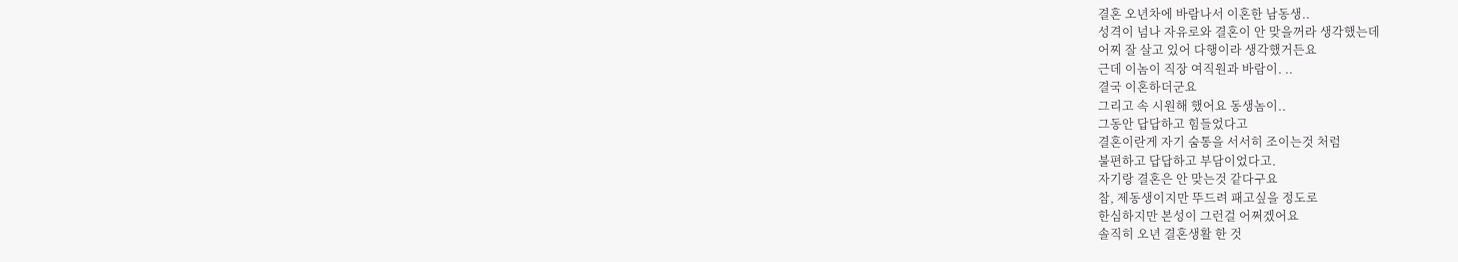결혼 오년차에 바람나서 이혼한 남동생..
성격이 넘나 자유로와 결혼이 안 맞을꺼라 생각했는데
어찌 잘 살고 있어 다행이라 생각했거든요
근데 이놈이 직장 여직원과 바람이. ..
결국 이혼하더군요
그리고 속 시원해 했어요 동생놈이..
그동안 답답하고 힘들었다고
결혼이란게 자기 숨통을 서서히 조이는것 처럼
불편하고 답답하고 부담이었다고.
자기랑 결혼은 안 맞는것 같다구요
참, 제동생이지만 뚜드려 패고싶을 정도로
한심하지만 본성이 그런걸 어쩌겠어요
솔직히 오년 결혼생활 한 것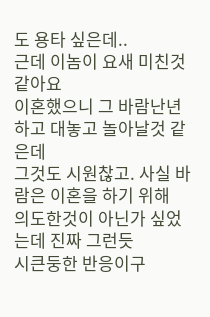도 용타 싶은데..
근데 이놈이 요새 미친것 같아요
이혼했으니 그 바람난년하고 대놓고 놀아날것 같은데
그것도 시원찮고. 사실 바람은 이혼을 하기 위해
의도한것이 아닌가 싶었는데 진짜 그런듯
시큰둥한 반응이구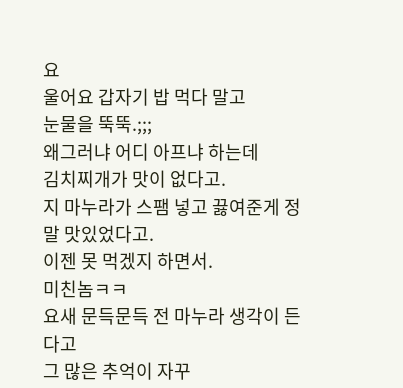요
울어요 갑자기 밥 먹다 말고
눈물을 뚝뚝.;;;
왜그러냐 어디 아프냐 하는데
김치찌개가 맛이 없다고.
지 마누라가 스팸 넣고 끓여준게 정말 맛있었다고.
이젠 못 먹겠지 하면서.
미친놈ㅋㅋ
요새 문득문득 전 마누라 생각이 든다고
그 많은 추억이 자꾸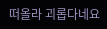떠올라 괴롭다네요